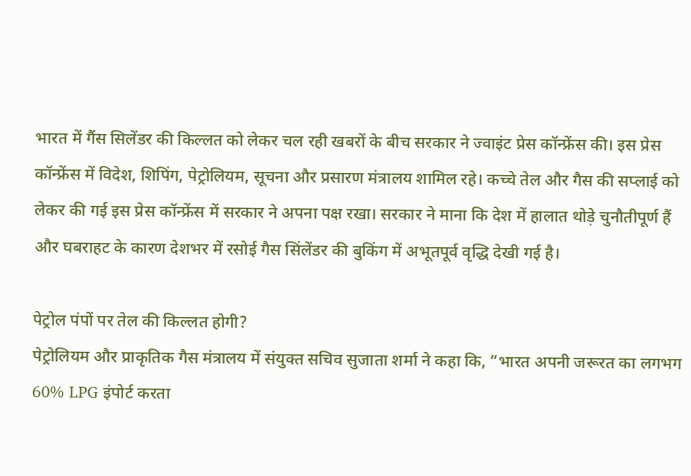भारत में गैंस सिलेंडर की किल्लत को लेकर चल रही खबरों के बीच सरकार ने ज्वाइंट प्रेस कॉन्फ्रेंस की। इस प्रेस कॉन्फ्रेंस में विदेश, शिपिंग, पेट्रोलियम, सूचना और प्रसारण मंत्रालय शामिल रहे। कच्चे तेल और गैस की सप्लाई को लेकर की गई इस प्रेस कॉन्फ्रेंस में सरकार ने अपना पक्ष रखा। सरकार ने माना कि देश में हालात थोड़े चुनौतीपूर्ण हैं और घबराहट के कारण देशभर में रसोई गैस सिंलेंडर की बुकिंग में अभूतपूर्व वृद्धि देखी गई है।

पेट्रोल पंपों पर तेल की किल्लत होगी?
पेट्रोलियम और प्राकृतिक गैस मंत्रालय में संयुक्त सचिव सुजाता शर्मा ने कहा कि, “भारत अपनी जरूरत का लगभग 60% LPG इंपोर्ट करता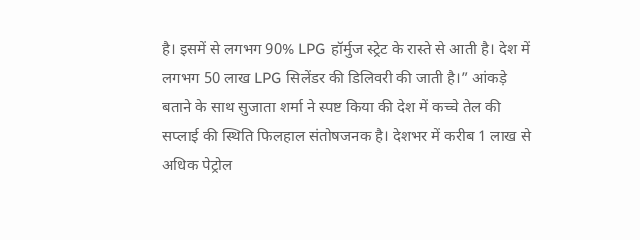है। इसमें से लगभग 90% LPG हॉर्मुज स्ट्रेट के रास्ते से आती है। देश में लगभग 50 लाख LPG सिलेंडर की डिलिवरी की जाती है।” आंकड़े बताने के साथ सुजाता शर्मा ने स्पष्ट किया की देश में कच्चे तेल की सप्लाई की स्थिति फिलहाल संतोषजनक है। देशभर में करीब 1 लाख से अधिक पेट्रोल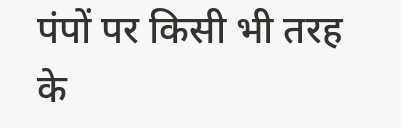पंपों पर किसी भी तरह के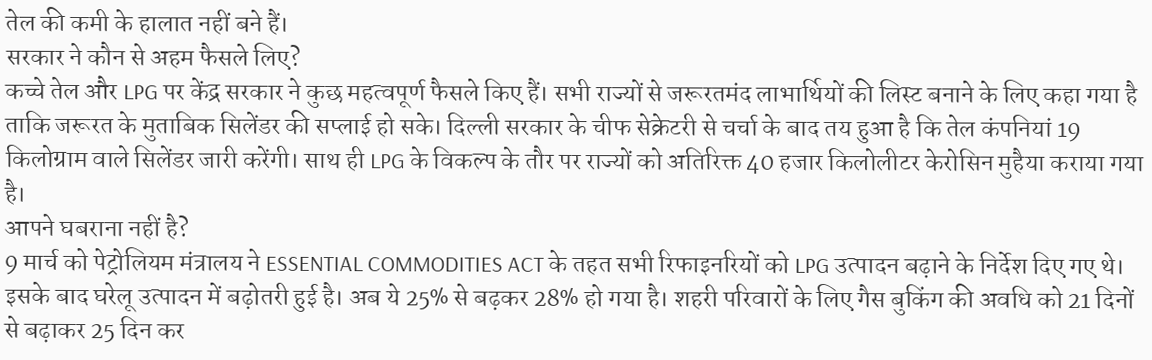तेल की कमी के हालात नहीं बने हैं।
सरकार ने कौन से अहम फैसले लिए?
कच्चे तेल और LPG पर केंद्र सरकार ने कुछ महत्वपूर्ण फैसले किए हैं। सभी राज्यों से जरूरतमंद लाभार्थियों की लिस्ट बनाने के लिए कहा गया है ताकि जरूरत के मुताबिक सिलेंडर की सप्लाई हो सके। दिल्ली सरकार के चीफ सेक्रेटरी से चर्चा के बाद तय हुआ है कि तेल कंपनियां 19 किलोग्राम वाले सिलेंडर जारी करेंगी। साथ ही LPG के विकल्प के तौर पर राज्यों को अतिरिक्त 40 हजार किलोलीटर केरोसिन मुहैया कराया गया है।
आपने घबराना नहीं है?
9 मार्च को पेट्रोलियम मंत्रालय ने ESSENTIAL COMMODITIES ACT के तहत सभी रिफाइनरियों को LPG उत्पादन बढ़ाने के निर्देश दिए गए थे। इसके बाद घरेलू उत्पादन में बढ़ोतरी हुई है। अब ये 25% से बढ़कर 28% हो गया है। शहरी परिवारों के लिए गैस बुकिंग की अवधि को 21 दिनों से बढ़ाकर 25 दिन कर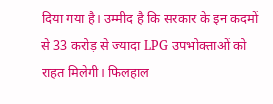दिया गया है। उम्मीद है कि सरकार के इन कदमों से 33 करोड़ से ज्यादा LPG उपभोक्ताओं को राहत मिलेगी। फिलहाल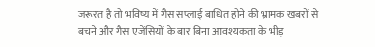जरूरत है तो भविष्य में गैस सप्लाई बाधित होने की भ्रामक खबरों से बचने और गैस एजेंसियों के बार बिना आवश्यकता के भीड़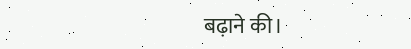बढ़ाने की।